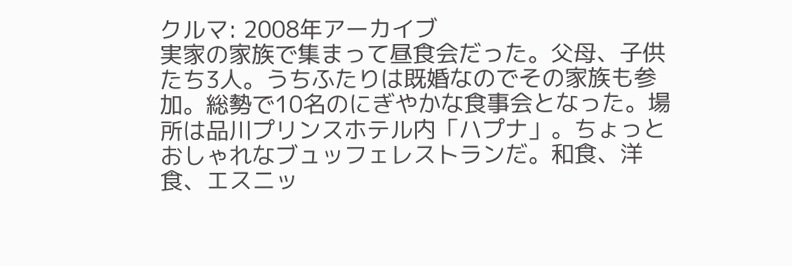クルマ: 2008年アーカイブ
実家の家族で集まって昼食会だった。父母、子供たち3人。うちふたりは既婚なのでその家族も参加。総勢で10名のにぎやかな食事会となった。場所は品川プリンスホテル内「ハプナ」。ちょっとおしゃれなブュッフェレストランだ。和食、洋食、エスニッ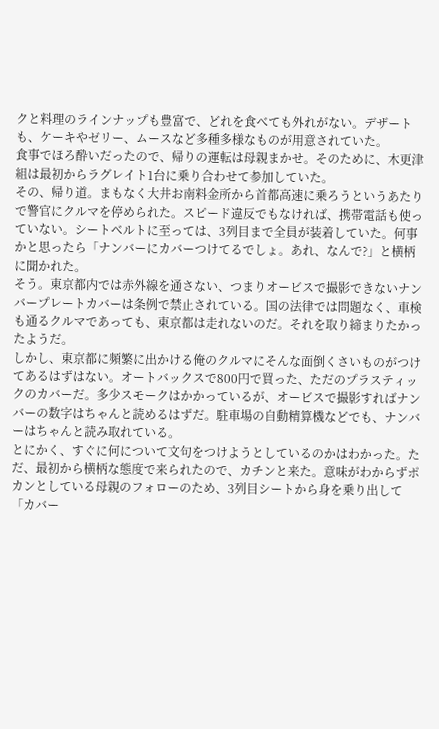クと料理のラインナップも豊富で、どれを食べても外れがない。デザートも、ケーキやゼリー、ムースなど多種多様なものが用意されていた。
食事でほろ酔いだったので、帰りの運転は母親まかせ。そのために、木更津組は最初からラグレイト1台に乗り合わせて参加していた。
その、帰り道。まもなく大井お南料金所から首都高速に乗ろうというあたりで警官にクルマを停められた。スピード違反でもなければ、携帯電話も使っていない。シートベルトに至っては、3列目まで全員が装着していた。何事かと思ったら「ナンバーにカバーつけてるでしょ。あれ、なんで?」と横柄に聞かれた。
そう。東京都内では赤外線を通さない、つまりオービスで撮影できないナンバープレートカバーは条例で禁止されている。国の法律では問題なく、車検も通るクルマであっても、東京都は走れないのだ。それを取り締まりたかったようだ。
しかし、東京都に頻繁に出かける俺のクルマにそんな面倒くさいものがつけてあるはずはない。オートバックスで800円で買った、ただのプラスティックのカバーだ。多少スモークはかかっているが、オービスで撮影すればナンバーの数字はちゃんと読めるはずだ。駐車場の自動精算機などでも、ナンバーはちゃんと読み取れている。
とにかく、すぐに何について文句をつけようとしているのかはわかった。ただ、最初から横柄な態度で来られたので、カチンと来た。意味がわからずポカンとしている母親のフォローのため、3列目シートから身を乗り出して「カバー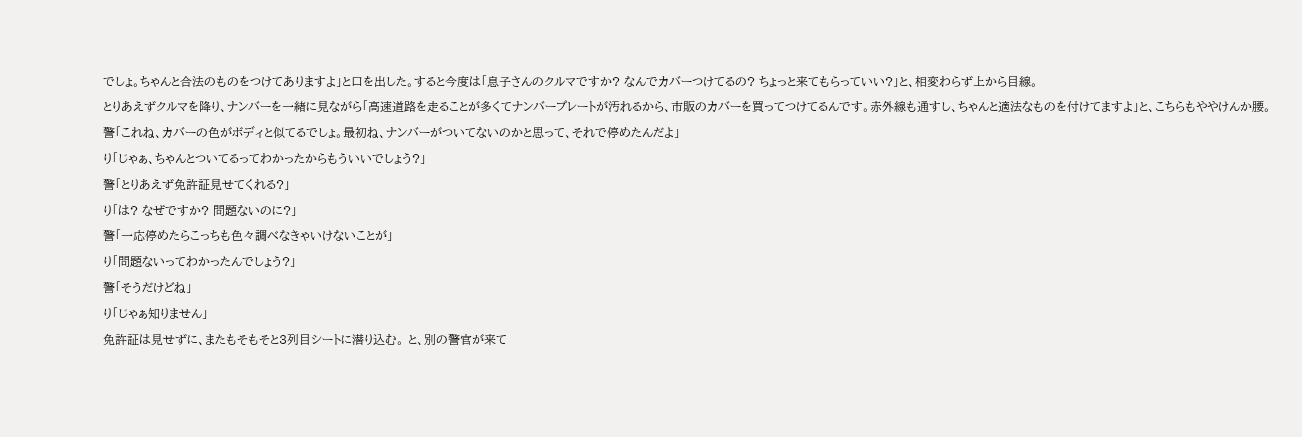でしょ。ちゃんと合法のものをつけてありますよ」と口を出した。すると今度は「息子さんのクルマですか? なんでカバーつけてるの? ちょっと来てもらっていい?」と、相変わらず上から目線。
とりあえずクルマを降り、ナンバーを一緒に見ながら「高速道路を走ることが多くてナンバープレートが汚れるから、市販のカバーを買ってつけてるんです。赤外線も通すし、ちゃんと適法なものを付けてますよ」と、こちらもややけんか腰。
警「これね、カバーの色がボディと似てるでしょ。最初ね、ナンバーがついてないのかと思って、それで停めたんだよ」
り「じゃぁ、ちゃんとついてるってわかったからもういいでしょう?」
警「とりあえず免許証見せてくれる?」
り「は? なぜですか? 問題ないのに?」
警「一応停めたらこっちも色々調べなきゃいけないことが」
り「問題ないってわかったんでしょう?」
警「そうだけどね」
り「じゃぁ知りません」
免許証は見せずに、またもそもそと3列目シートに潜り込む。 と、別の警官が来て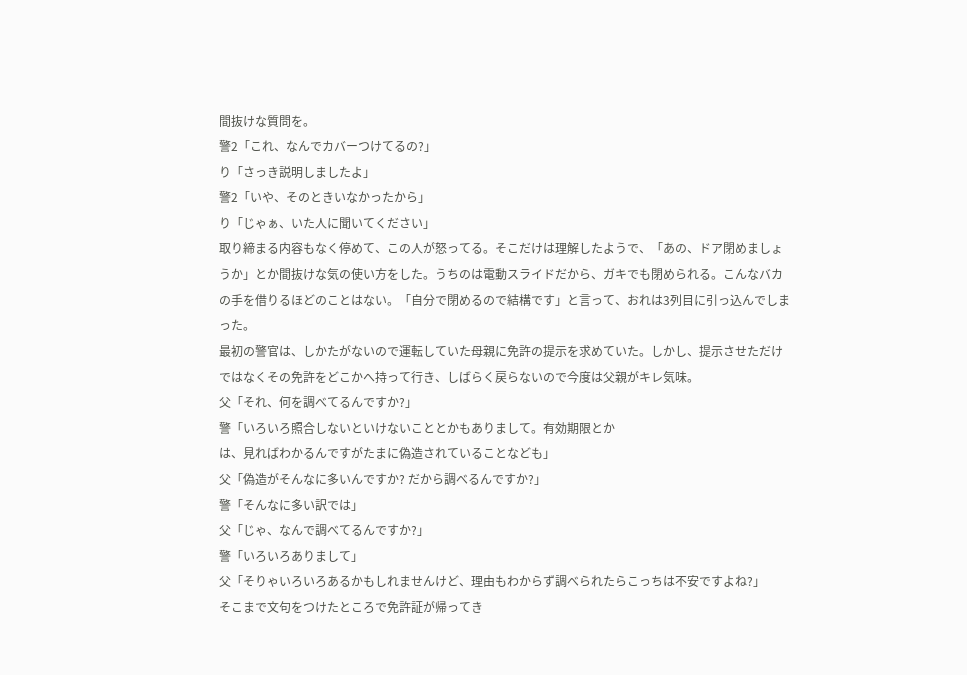間抜けな質問を。
警2「これ、なんでカバーつけてるの?」
り「さっき説明しましたよ」
警2「いや、そのときいなかったから」
り「じゃぁ、いた人に聞いてください」
取り締まる内容もなく停めて、この人が怒ってる。そこだけは理解したようで、「あの、ドア閉めましょうか」とか間抜けな気の使い方をした。うちのは電動スライドだから、ガキでも閉められる。こんなバカの手を借りるほどのことはない。「自分で閉めるので結構です」と言って、おれは3列目に引っ込んでしまった。
最初の警官は、しかたがないので運転していた母親に免許の提示を求めていた。しかし、提示させただけではなくその免許をどこかへ持って行き、しばらく戻らないので今度は父親がキレ気味。
父「それ、何を調べてるんですか?」
警「いろいろ照合しないといけないこととかもありまして。有効期限とか
は、見ればわかるんですがたまに偽造されていることなども」
父「偽造がそんなに多いんですか? だから調べるんですか?」
警「そんなに多い訳では」
父「じゃ、なんで調べてるんですか?」
警「いろいろありまして」
父「そりゃいろいろあるかもしれませんけど、理由もわからず調べられたらこっちは不安ですよね?」
そこまで文句をつけたところで免許証が帰ってき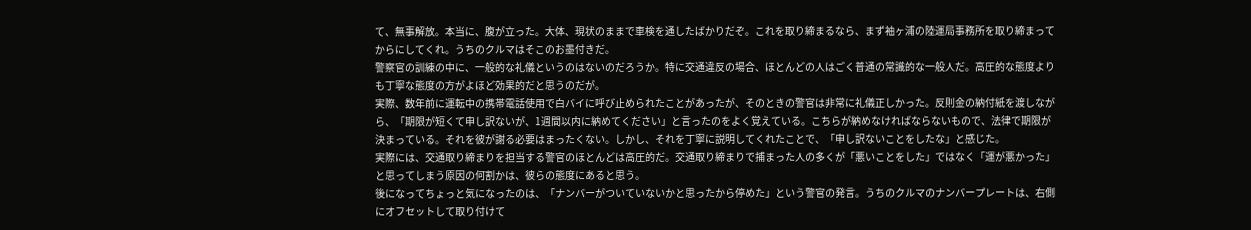て、無事解放。本当に、腹が立った。大体、現状のままで車検を通したばかりだぞ。これを取り締まるなら、まず袖ヶ浦の陸運局事務所を取り締まってからにしてくれ。うちのクルマはそこのお墨付きだ。
警察官の訓練の中に、一般的な礼儀というのはないのだろうか。特に交通違反の場合、ほとんどの人はごく普通の常識的な一般人だ。高圧的な態度よりも丁寧な態度の方がよほど効果的だと思うのだが。
実際、数年前に運転中の携帯電話使用で白バイに呼び止められたことがあったが、そのときの警官は非常に礼儀正しかった。反則金の納付紙を渡しながら、「期限が短くて申し訳ないが、1週間以内に納めてください」と言ったのをよく覚えている。こちらが納めなければならないもので、法律で期限が決まっている。それを彼が謝る必要はまったくない。しかし、それを丁寧に説明してくれたことで、「申し訳ないことをしたな」と感じた。
実際には、交通取り締まりを担当する警官のほとんどは高圧的だ。交通取り締まりで捕まった人の多くが「悪いことをした」ではなく「運が悪かった」と思ってしまう原因の何割かは、彼らの態度にあると思う。
後になってちょっと気になったのは、「ナンバーがついていないかと思ったから停めた」という警官の発言。うちのクルマのナンバープレートは、右側にオフセットして取り付けて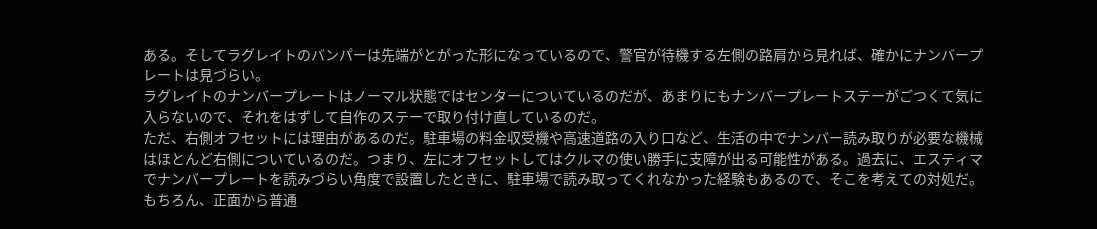ある。そしてラグレイトのバンパーは先端がとがった形になっているので、警官が待機する左側の路肩から見れば、確かにナンバープレートは見づらい。
ラグレイトのナンバープレートはノーマル状態ではセンターについているのだが、あまりにもナンバープレートステーがごつくて気に入らないので、それをはずして自作のステーで取り付け直しているのだ。
ただ、右側オフセットには理由があるのだ。駐車場の料金収受機や高速道路の入り口など、生活の中でナンバー読み取りが必要な機械はほとんど右側についているのだ。つまり、左にオフセットしてはクルマの使い勝手に支障が出る可能性がある。過去に、エスティマでナンバープレートを読みづらい角度で設置したときに、駐車場で読み取ってくれなかった経験もあるので、そこを考えての対処だ。もちろん、正面から普通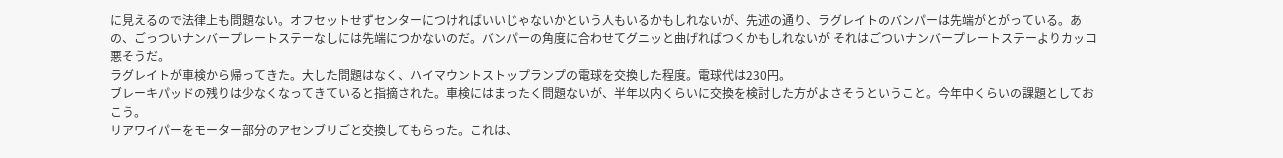に見えるので法律上も問題ない。オフセットせずセンターにつければいいじゃないかという人もいるかもしれないが、先述の通り、ラグレイトのバンパーは先端がとがっている。あの、ごっついナンバープレートステーなしには先端につかないのだ。バンパーの角度に合わせてグニッと曲げればつくかもしれないが それはごついナンバープレートステーよりカッコ悪そうだ。
ラグレイトが車検から帰ってきた。大した問題はなく、ハイマウントストップランプの電球を交換した程度。電球代は230円。
ブレーキパッドの残りは少なくなってきていると指摘された。車検にはまったく問題ないが、半年以内くらいに交換を検討した方がよさそうということ。今年中くらいの課題としておこう。
リアワイパーをモーター部分のアセンブリごと交換してもらった。これは、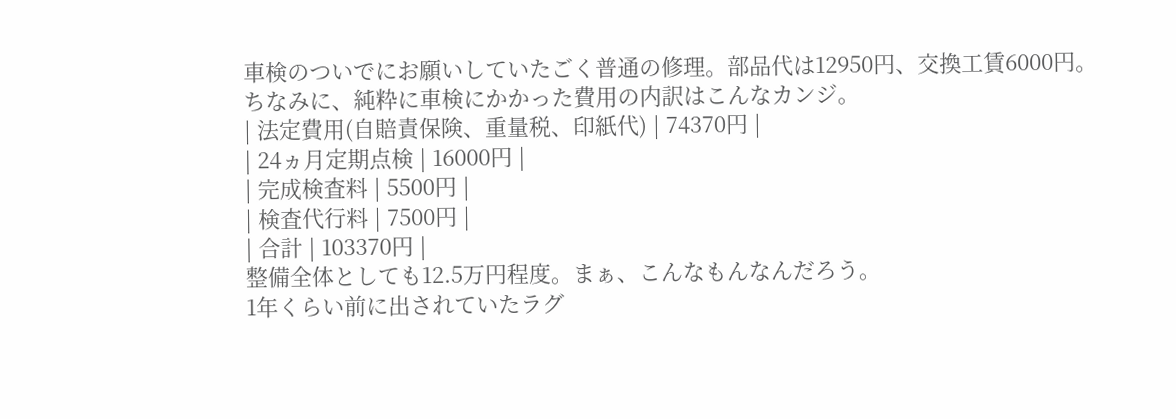車検のついでにお願いしていたごく普通の修理。部品代は12950円、交換工賃6000円。
ちなみに、純粋に車検にかかった費用の内訳はこんなカンジ。
| 法定費用(自賠責保険、重量税、印紙代) | 74370円 |
| 24ヵ月定期点検 | 16000円 |
| 完成検査料 | 5500円 |
| 検査代行料 | 7500円 |
| 合計 | 103370円 |
整備全体としても12.5万円程度。まぁ、こんなもんなんだろう。
1年くらい前に出されていたラグ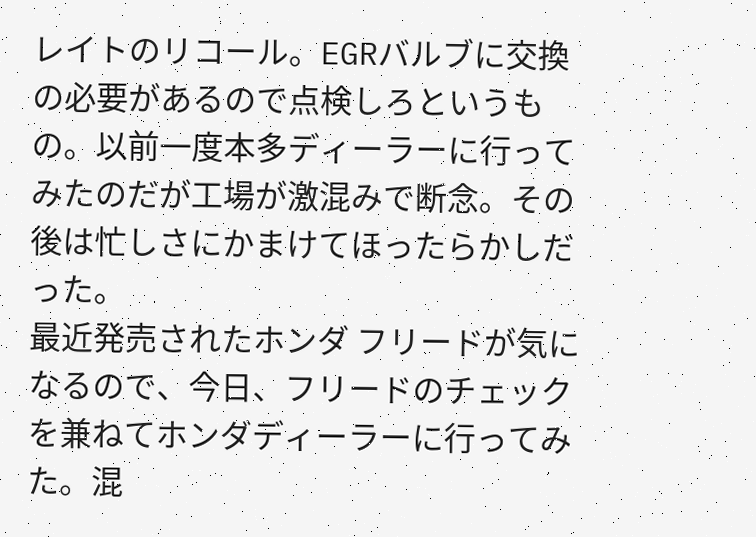レイトのリコール。EGRバルブに交換の必要があるので点検しろというもの。以前一度本多ディーラーに行ってみたのだが工場が激混みで断念。その後は忙しさにかまけてほったらかしだった。
最近発売されたホンダ フリードが気になるので、今日、フリードのチェックを兼ねてホンダディーラーに行ってみた。混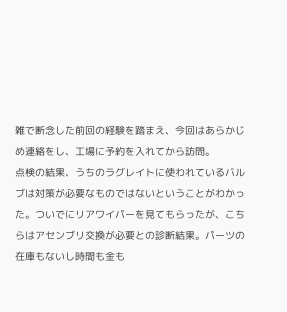雑で断念した前回の経験を踏まえ、今回はあらかじめ連絡をし、工場に予約を入れてから訪問。
点検の結果、うちのラグレイトに使われているバルブは対策が必要なものではないということがわかった。ついでにリアワイパーを見てもらったが、こちらはアセンブリ交換が必要との診断結果。パーツの在庫もないし時間も金も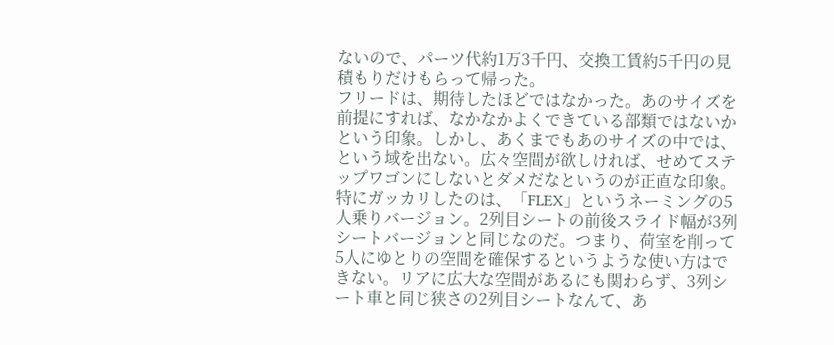ないので、パーツ代約1万3千円、交換工賃約5千円の見積もりだけもらって帰った。
フリードは、期待したほどではなかった。あのサイズを前提にすれば、なかなかよくできている部類ではないかという印象。しかし、あくまでもあのサイズの中では、という域を出ない。広々空間が欲しければ、せめてステップワゴンにしないとダメだなというのが正直な印象。
特にガッカリしたのは、「FLEX」というネーミングの5人乗りバージョン。2列目シートの前後スライド幅が3列シートバージョンと同じなのだ。つまり、荷室を削って5人にゆとりの空間を確保するというような使い方はできない。リアに広大な空間があるにも関わらず、3列シート車と同じ狭さの2列目シートなんて、あ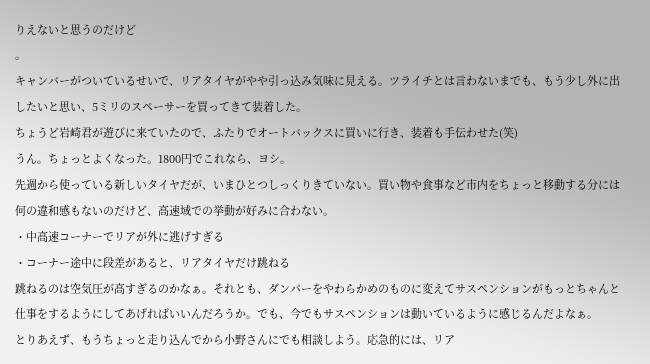りえないと思うのだけど
。
キャンバーがついているせいで、リアタイヤがやや引っ込み気味に見える。ツライチとは言わないまでも、もう少し外に出したいと思い、5ミリのスペーサーを買ってきて装着した。
ちょうど岩崎君が遊びに来ていたので、ふたりでオートバックスに買いに行き、装着も手伝わせた(笑)
うん。ちょっとよくなった。1800円でこれなら、ヨシ。
先週から使っている新しいタイヤだが、いまひとつしっくりきていない。買い物や食事など市内をちょっと移動する分には何の違和感もないのだけど、高速域での挙動が好みに合わない。
・中高速コーナーでリアが外に逃げすぎる
・コーナー途中に段差があると、リアタイヤだけ跳ねる
跳ねるのは空気圧が高すぎるのかなぁ。それとも、ダンパーをやわらかめのものに変えてサスペンションがもっとちゃんと仕事をするようにしてあげればいいんだろうか。でも、今でもサスペンションは動いているように感じるんだよなぁ。
とりあえず、もうちょっと走り込んでから小野さんにでも相談しよう。応急的には、リア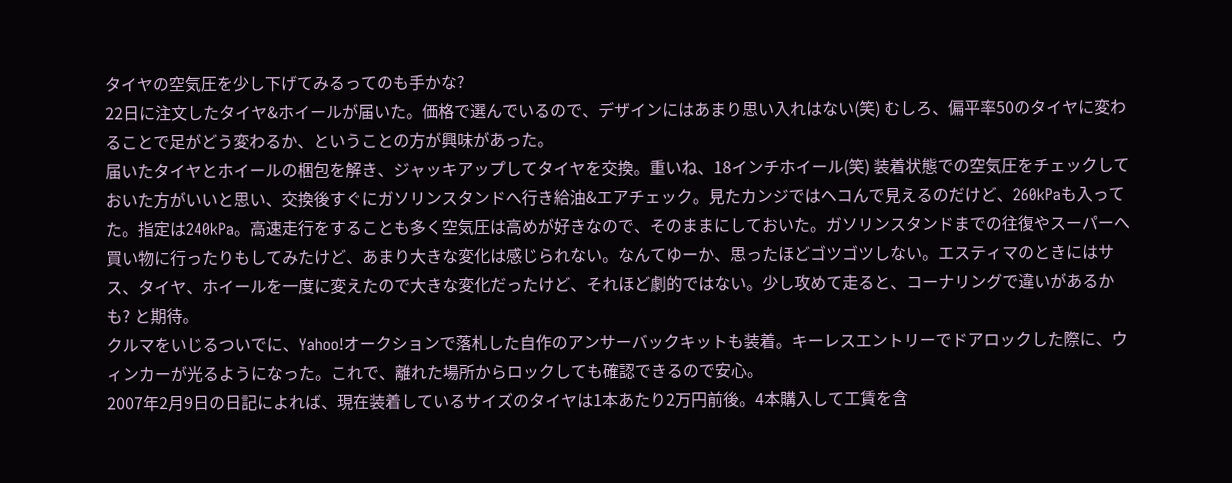タイヤの空気圧を少し下げてみるってのも手かな?
22日に注文したタイヤ&ホイールが届いた。価格で選んでいるので、デザインにはあまり思い入れはない(笑) むしろ、偏平率50のタイヤに変わることで足がどう変わるか、ということの方が興味があった。
届いたタイヤとホイールの梱包を解き、ジャッキアップしてタイヤを交換。重いね、18インチホイール(笑) 装着状態での空気圧をチェックしておいた方がいいと思い、交換後すぐにガソリンスタンドへ行き給油&エアチェック。見たカンジではヘコんで見えるのだけど、260kPaも入ってた。指定は240kPa。高速走行をすることも多く空気圧は高めが好きなので、そのままにしておいた。ガソリンスタンドまでの往復やスーパーへ買い物に行ったりもしてみたけど、あまり大きな変化は感じられない。なんてゆーか、思ったほどゴツゴツしない。エスティマのときにはサス、タイヤ、ホイールを一度に変えたので大きな変化だったけど、それほど劇的ではない。少し攻めて走ると、コーナリングで違いがあるかも? と期待。
クルマをいじるついでに、Yahoo!オークションで落札した自作のアンサーバックキットも装着。キーレスエントリーでドアロックした際に、ウィンカーが光るようになった。これで、離れた場所からロックしても確認できるので安心。
2007年2月9日の日記によれば、現在装着しているサイズのタイヤは1本あたり2万円前後。4本購入して工賃を含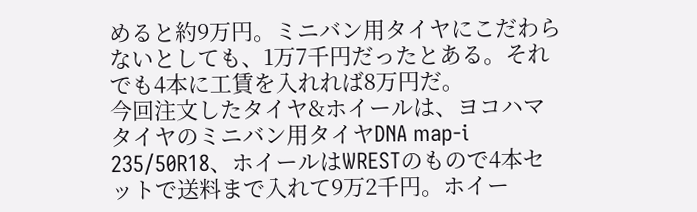めると約9万円。ミニバン用タイヤにこだわらないとしても、1万7千円だったとある。それでも4本に工賃を入れれば8万円だ。
今回注文したタイヤ&ホイールは、ヨコハマタイヤのミニバン用タイヤDNA map-i 235/50R18、ホイールはWRESTのもので4本セットで送料まで入れて9万2千円。ホイー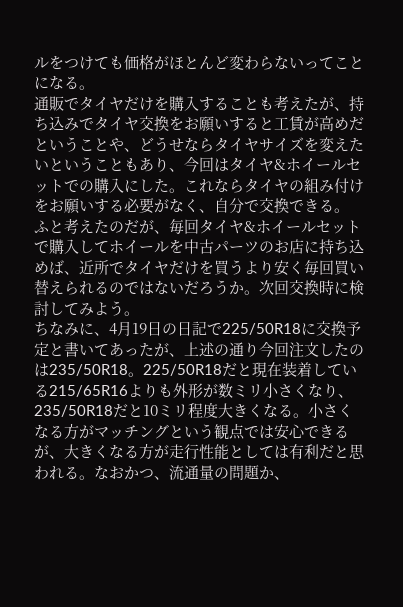ルをつけても価格がほとんど変わらないってことになる。
通販でタイヤだけを購入することも考えたが、持ち込みでタイヤ交換をお願いすると工賃が高めだということや、どうせならタイヤサイズを変えたいということもあり、今回はタイヤ&ホイールセットでの購入にした。これならタイヤの組み付けをお願いする必要がなく、自分で交換できる。
ふと考えたのだが、毎回タイヤ&ホイールセットで購入してホイールを中古パーツのお店に持ち込めば、近所でタイヤだけを買うより安く毎回買い替えられるのではないだろうか。次回交換時に検討してみよう。
ちなみに、4月19日の日記で225/50R18に交換予定と書いてあったが、上述の通り今回注文したのは235/50R18。225/50R18だと現在装着している215/65R16よりも外形が数ミリ小さくなり、235/50R18だと10ミリ程度大きくなる。小さくなる方がマッチングという観点では安心できるが、大きくなる方が走行性能としては有利だと思われる。なおかつ、流通量の問題か、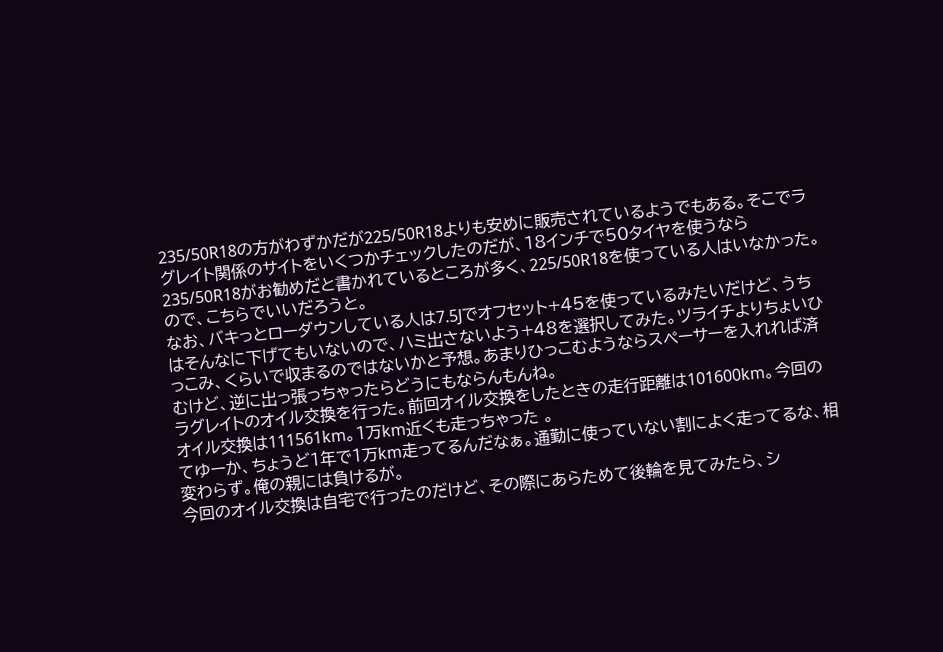235/50R18の方がわずかだが225/50R18よりも安めに販売されているようでもある。そこでラグレイト関係のサイトをいくつかチェックしたのだが、18インチで50タイヤを使うなら235/50R18がお勧めだと書かれているところが多く、225/50R18を使っている人はいなかった。ので、こちらでいいだろうと。
なお、バキっとローダウンしている人は7.5Jでオフセット+45を使っているみたいだけど、うちはそんなに下げてもいないので、ハミ出さないよう+48を選択してみた。ツライチよりちょいひっこみ、くらいで収まるのではないかと予想。あまりひっこむようならスペーサーを入れれば済むけど、逆に出っ張っちゃったらどうにもならんもんね。
ラグレイトのオイル交換を行った。前回オイル交換をしたときの走行距離は101600km。今回のオイル交換は111561km。1万km近くも走っちゃった 。
てゆーか、ちょうど1年で1万km走ってるんだなぁ。通勤に使っていない割によく走ってるな、相変わらず。俺の親には負けるが。
今回のオイル交換は自宅で行ったのだけど、その際にあらためて後輪を見てみたら、シ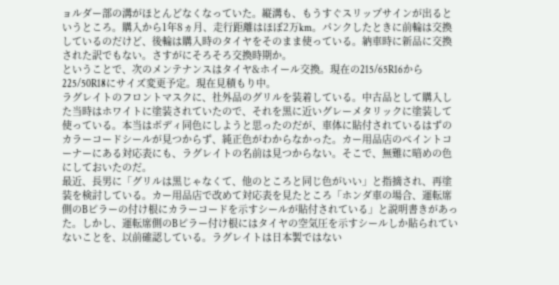ョルダー部の溝がほとんどなくなっていた。縦溝も、もうすぐスリップサインが出るというところ。購入から1年8ヵ月、走行距離はほぼ2万km。パンクしたときに前輪は交換しているのだけど、後輪は購入時のタイヤをそのまま使っている。納車時に新品に交換された訳でもない。さすがにそろそろ交換時期か。
ということで、次のメンテナンスはタイヤ&ホイール交換。現在の215/65R16から225/50R18にサイズ変更予定。現在見積もり中。
ラグレイトのフロントマスクに、社外品のグリルを装着している。中古品として購入した当時はホワイトに塗装されていたので、それを黒に近いグレーメタリックに塗装して使っている。本当はボディ同色にしようと思ったのだが、車体に貼付されているはずのカラーコードシールが見つからず、純正色がわからなかった。カー用品店のペイントコーナーにある対応表にも、ラグレイトの名前は見つからない。そこで、無難に暗めの色にしておいたのだ。
最近、長男に「グリルは黒じゃなくて、他のところと同じ色がいい」と指摘され、再塗装を検討している。カー用品店で改めて対応表を見たところ「ホンダ車の場合、運転席側のBピラーの付け根にカラーコードを示すシールが貼付されている」と説明書きがあった。しかし、運転席側のBピラー付け根にはタイヤの空気圧を示すシールしか貼られていないことを、以前確認している。ラグレイトは日本製ではない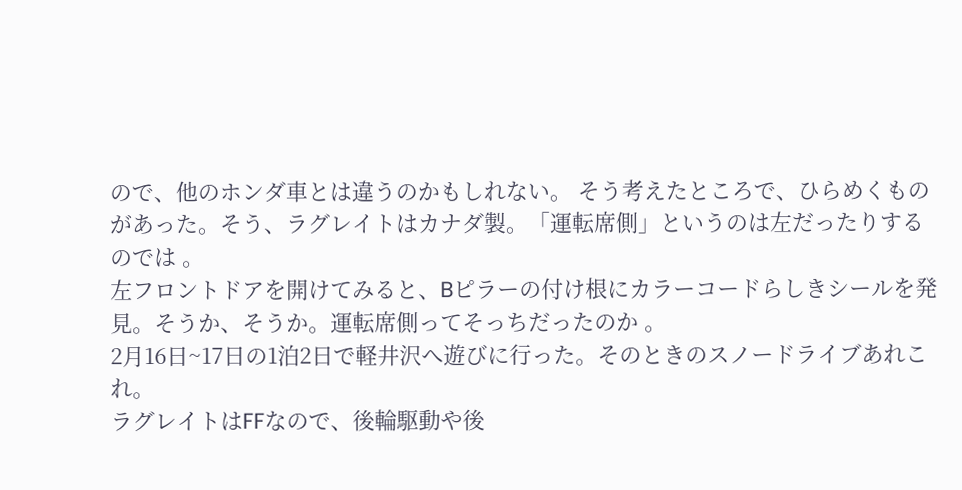ので、他のホンダ車とは違うのかもしれない。 そう考えたところで、ひらめくものがあった。そう、ラグレイトはカナダ製。「運転席側」というのは左だったりするのでは 。
左フロントドアを開けてみると、Bピラーの付け根にカラーコードらしきシールを発見。そうか、そうか。運転席側ってそっちだったのか 。
2月16日~17日の1泊2日で軽井沢へ遊びに行った。そのときのスノードライブあれこれ。
ラグレイトはFFなので、後輪駆動や後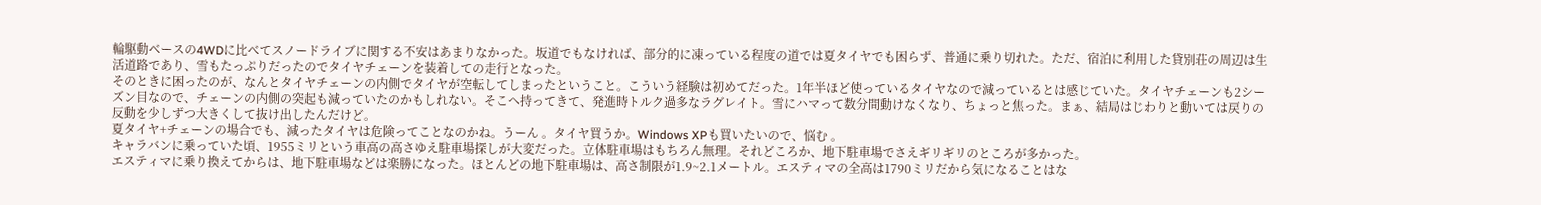輪駆動ベースの4WDに比べてスノードライブに関する不安はあまりなかった。坂道でもなければ、部分的に凍っている程度の道では夏タイヤでも困らず、普通に乗り切れた。ただ、宿泊に利用した貸別荘の周辺は生活道路であり、雪もたっぷりだったのでタイヤチェーンを装着しての走行となった。
そのときに困ったのが、なんとタイヤチェーンの内側でタイヤが空転してしまったということ。こういう経験は初めてだった。1年半ほど使っているタイヤなので減っているとは感じていた。タイヤチェーンも2シーズン目なので、チェーンの内側の突起も減っていたのかもしれない。そこへ持ってきて、発進時トルク過多なラグレイト。雪にハマって数分間動けなくなり、ちょっと焦った。まぁ、結局はじわりと動いては戻りの反動を少しずつ大きくして抜け出したんだけど。
夏タイヤ+チェーンの場合でも、減ったタイヤは危険ってことなのかね。うーん 。タイヤ買うか。Windows XPも買いたいので、悩む 。
キャラバンに乗っていた頃、1955ミリという車高の高さゆえ駐車場探しが大変だった。立体駐車場はもちろん無理。それどころか、地下駐車場でさえギリギリのところが多かった。
エスティマに乗り換えてからは、地下駐車場などは楽勝になった。ほとんどの地下駐車場は、高さ制限が1.9~2.1メートル。エスティマの全高は1790ミリだから気になることはな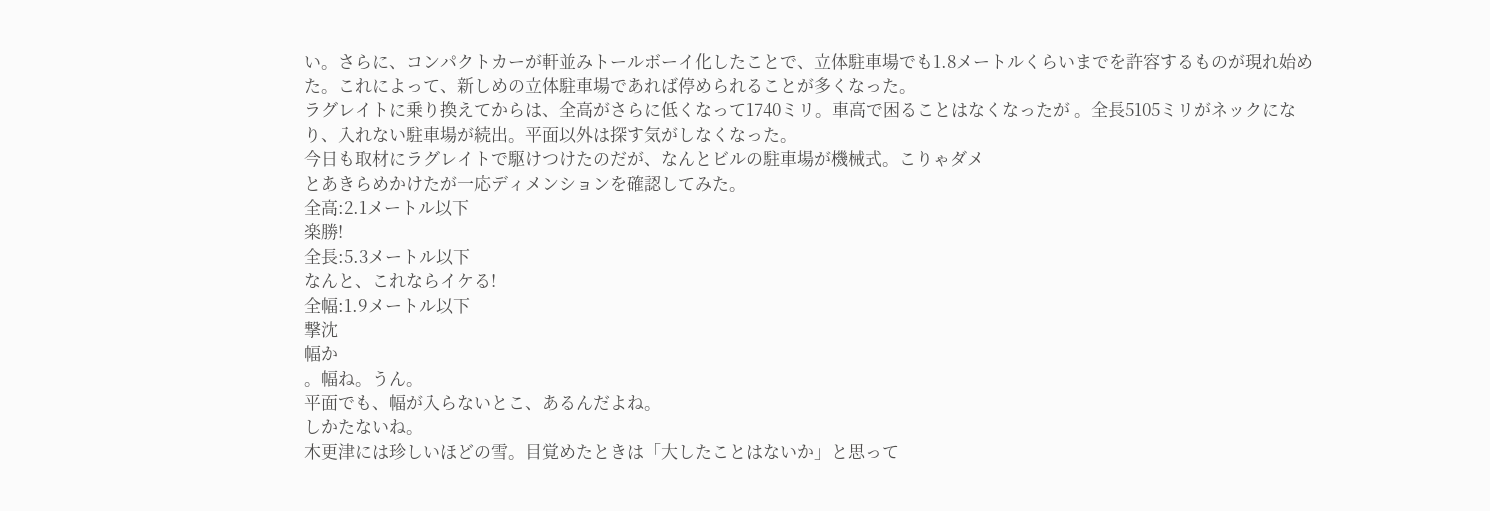い。さらに、コンパクトカーが軒並みトールボーイ化したことで、立体駐車場でも1.8メートルくらいまでを許容するものが現れ始めた。これによって、新しめの立体駐車場であれば停められることが多くなった。
ラグレイトに乗り換えてからは、全高がさらに低くなって1740ミリ。車高で困ることはなくなったが 。全長5105ミリがネックになり、入れない駐車場が続出。平面以外は探す気がしなくなった。
今日も取材にラグレイトで駆けつけたのだが、なんとビルの駐車場が機械式。こりゃダメ
とあきらめかけたが一応ディメンションを確認してみた。
全高:2.1メートル以下
楽勝!
全長:5.3メートル以下
なんと、これならイケる!
全幅:1.9メートル以下
撃沈
幅か
。幅ね。うん。
平面でも、幅が入らないとこ、あるんだよね。
しかたないね。
木更津には珍しいほどの雪。目覚めたときは「大したことはないか」と思って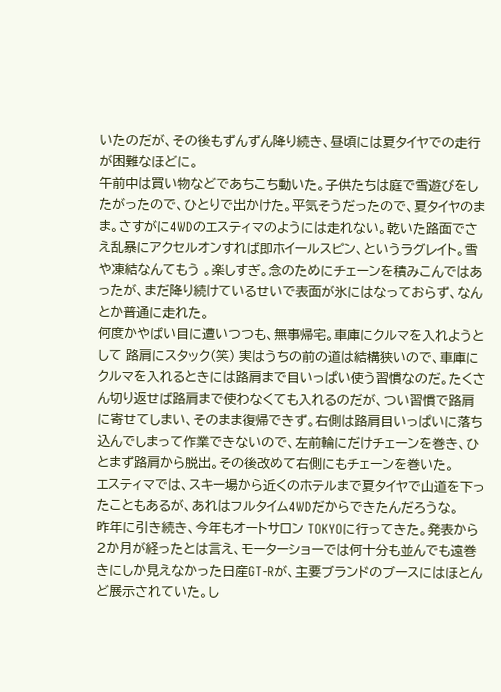いたのだが、その後もずんずん降り続き、昼頃には夏タイヤでの走行が困難なほどに。
午前中は買い物などであちこち動いた。子供たちは庭で雪遊びをしたがったので、ひとりで出かけた。平気そうだったので、夏タイヤのまま。さすがに4WDのエスティマのようには走れない。乾いた路面でさえ乱暴にアクセルオンすれば即ホイールスピン、というラグレイト。雪や凍結なんてもう 。楽しすぎ。念のためにチェーンを積みこんではあったが、まだ降り続けているせいで表面が氷にはなっておらず、なんとか普通に走れた。
何度かやばい目に遭いつつも、無事帰宅。車庫にクルマを入れようとして 路肩にスタック(笑) 実はうちの前の道は結構狭いので、車庫にクルマを入れるときには路肩まで目いっぱい使う習慣なのだ。たくさん切り返せば路肩まで使わなくても入れるのだが、つい習慣で路肩に寄せてしまい、そのまま復帰できず。右側は路肩目いっぱいに落ち込んでしまって作業できないので、左前輪にだけチェーンを巻き、ひとまず路肩から脱出。その後改めて右側にもチェーンを巻いた。
エスティマでは、スキー場から近くのホテルまで夏タイヤで山道を下ったこともあるが、あれはフルタイム4WDだからできたんだろうな。
昨年に引き続き、今年もオートサロン TOKYOに行ってきた。発表から2か月が経ったとは言え、モーターショーでは何十分も並んでも遠巻きにしか見えなかった日産GT-Rが、主要ブランドのブースにはほとんど展示されていた。し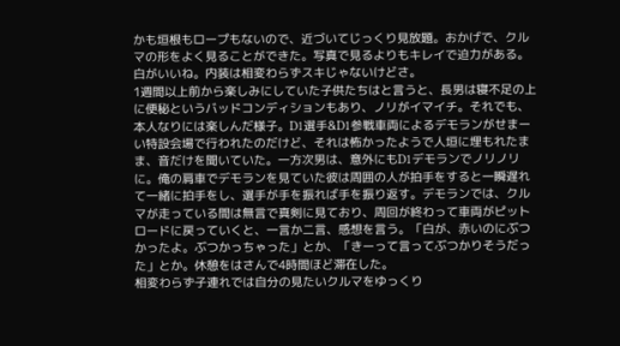かも垣根もロープもないので、近づいてじっくり見放題。おかげで、クルマの形をよく見ることができた。写真で見るよりもキレイで迫力がある。白がいいね。内装は相変わらずスキじゃないけどさ。
1週間以上前から楽しみにしていた子供たちはと言うと、長男は寝不足の上に便秘というバッドコンディションもあり、ノリがイマイチ。それでも、本人なりには楽しんだ様子。D1選手&D1参戦車両によるデモランがせまーい特設会場で行われたのだけど、それは怖かったようで人垣に埋もれたまま、音だけを聞いていた。一方次男は、意外にもD1デモランでノリノリに。俺の肩車でデモランを見ていた彼は周囲の人が拍手をすると一瞬遅れて一緒に拍手をし、選手が手を振れば手を振り返す。デモランでは、クルマが走っている間は無言で真剣に見ており、周回が終わって車両がピットロードに戻っていくと、一言か二言、感想を言う。「白が、赤いのにぶつかったよ。ぶつかっちゃった」とか、「きーって言ってぶつかりそうだった」とか。休憩をはさんで4時間ほど滞在した。
相変わらず子連れでは自分の見たいクルマをゆっくり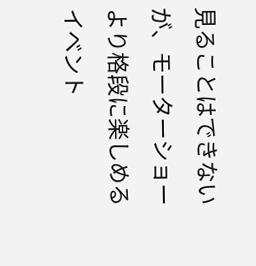見ることはできないが、モーターショーより格段に楽しめるイベント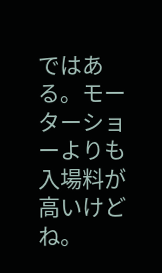ではある。モーターショーよりも入場料が高いけどね。